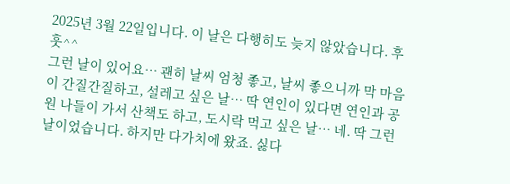2025년 3월 22일입니다. 이 날은 다행히도 늦지 않았습니다. 후훗^^
그런 날이 있어요… 괜히 날씨 엄청 좋고, 날씨 좋으니까 막 마음이 간질간질하고, 설레고 싶은 날… 딱 연인이 있다면 연인과 공원 나들이 가서 산책도 하고, 도시락 먹고 싶은 날… 네. 딱 그런 날이었습니다. 하지만 다가치에 왔죠. 싫다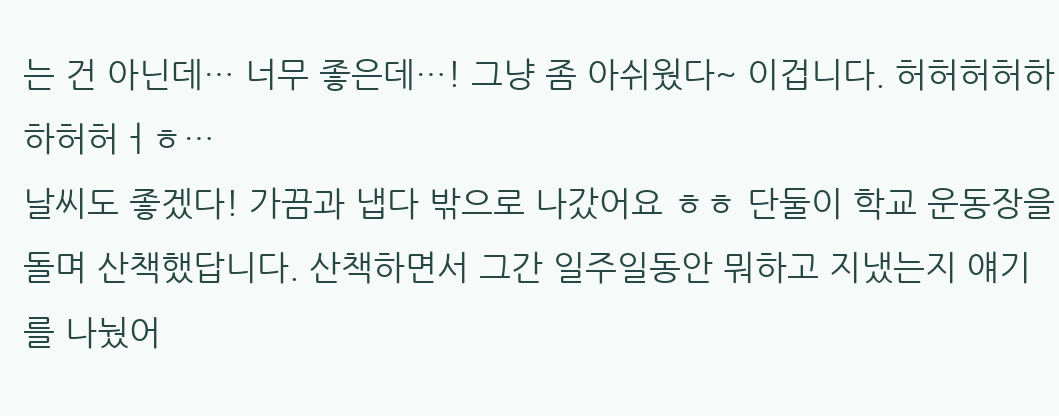는 건 아닌데… 너무 좋은데…! 그냥 좀 아쉬웠다~ 이겁니다. 허허허허하하허허ㅓㅎ…
날씨도 좋겠다! 가끔과 냅다 밖으로 나갔어요 ㅎㅎ 단둘이 학교 운동장을 돌며 산책했답니다. 산책하면서 그간 일주일동안 뭐하고 지냈는지 얘기를 나눴어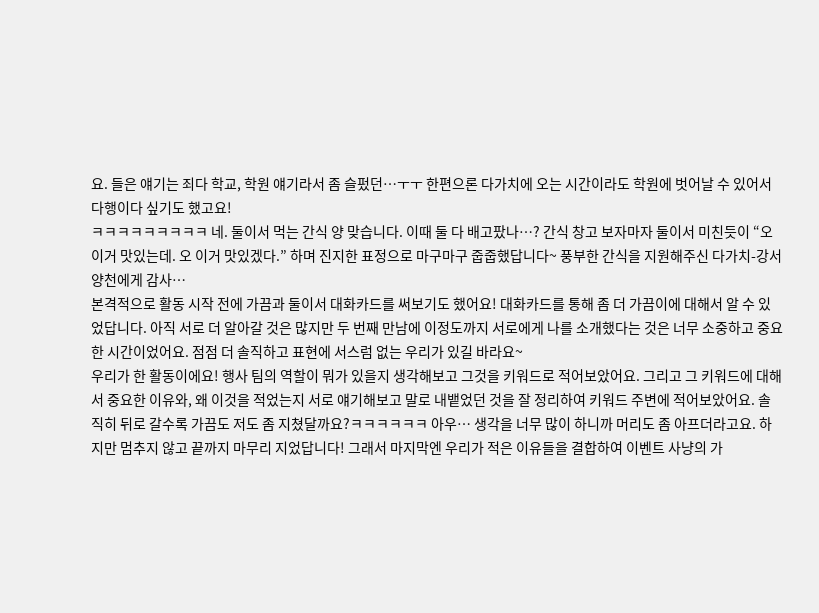요. 들은 얘기는 죄다 학교, 학원 얘기라서 좀 슬펐던…ㅜㅜ 한편으론 다가치에 오는 시간이라도 학원에 벗어날 수 있어서 다행이다 싶기도 했고요!
ㅋㅋㅋㅋㅋㅋㅋㅋㅋ 네. 둘이서 먹는 간식 양 맞습니다. 이때 둘 다 배고팠나…? 간식 창고 보자마자 둘이서 미친듯이 “오 이거 맛있는데. 오 이거 맛있겠다.” 하며 진지한 표정으로 마구마구 줍줍했답니다~ 풍부한 간식을 지원해주신 다가치-강서양천에게 감사…
본격적으로 활동 시작 전에 가끔과 둘이서 대화카드를 써보기도 했어요! 대화카드를 통해 좀 더 가끔이에 대해서 알 수 있었답니다. 아직 서로 더 알아갈 것은 많지만 두 번째 만남에 이정도까지 서로에게 나를 소개했다는 것은 너무 소중하고 중요한 시간이었어요. 점점 더 솔직하고 표현에 서스럼 없는 우리가 있길 바라요~
우리가 한 활동이에요! 행사 팀의 역할이 뭐가 있을지 생각해보고 그것을 키워드로 적어보았어요. 그리고 그 키워드에 대해서 중요한 이유와, 왜 이것을 적었는지 서로 얘기해보고 말로 내뱉었던 것을 잘 정리하여 키워드 주변에 적어보았어요. 솔직히 뒤로 갈수록 가끔도 저도 좀 지쳤달까요?ㅋㅋㅋㅋㅋㅋ 아우… 생각을 너무 많이 하니까 머리도 좀 아프더라고요. 하지만 멈추지 않고 끝까지 마무리 지었답니다! 그래서 마지막엔 우리가 적은 이유들을 결합하여 이벤트 사냥의 가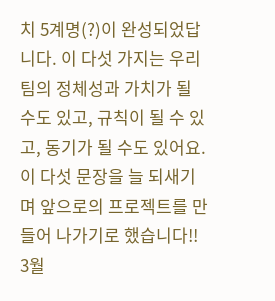치 5계명(?)이 완성되었답니다. 이 다섯 가지는 우리 팀의 정체성과 가치가 될 수도 있고, 규칙이 될 수 있고, 동기가 될 수도 있어요. 이 다섯 문장을 늘 되새기며 앞으로의 프로젝트를 만들어 나가기로 했습니다!!
3월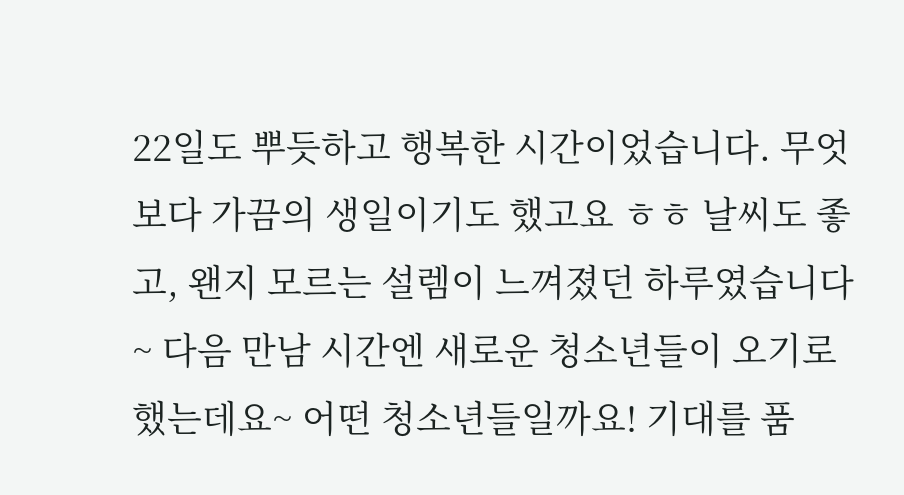22일도 뿌듯하고 행복한 시간이었습니다. 무엇보다 가끔의 생일이기도 했고요 ㅎㅎ 날씨도 좋고, 왠지 모르는 설렘이 느껴졌던 하루였습니다~ 다음 만남 시간엔 새로운 청소년들이 오기로 했는데요~ 어떤 청소년들일까요! 기대를 품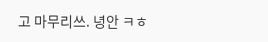고 마무리쓰. 녕안 ㅋㅎ